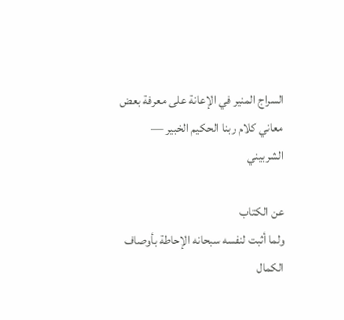السراج المنير في الإعانة على معرفة بعض معاني كلام ربنا الحكيم الخبير — الشربيني

عن الكتاب
ولما أثبت لنفسه سبحانه الإحاطة بأوصاف الكمال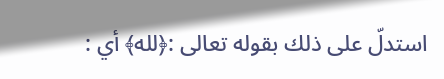استدلّ على ذلك بقوله تعالى :﴿لله﴾ أي :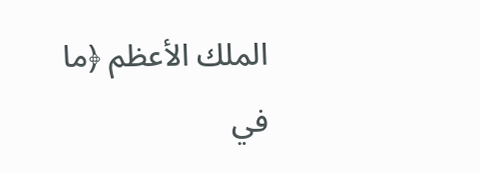الملك الأعظم ﴿ما في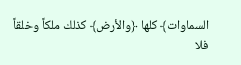السماوات﴾ كلها ﴿والأرض﴾ كذلك ملكاً وخلقاً فلا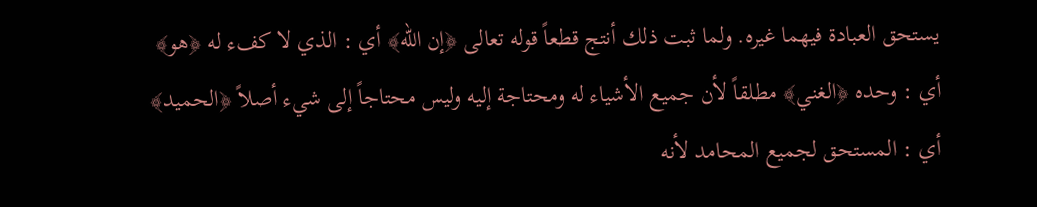يستحق العبادة فيهما غيره. ولما ثبت ذلك أنتج قطعاً قوله تعالى ﴿إن الله﴾ أي : الذي لا كفء له ﴿هو﴾ أي : وحده ﴿الغني﴾ مطلقاً لأن جميع الأشياء له ومحتاجة إليه وليس محتاجاً إلى شيء أصلاً ﴿الحميد﴾ أي : المستحق لجميع المحامد لأنه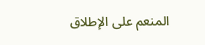المنعم على الإطلاق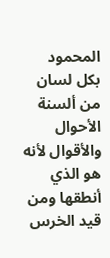المحمود بكل لسان من ألسنة الأحوال والأقوال لأنه هو الذي أنطقها ومن قيد الخرس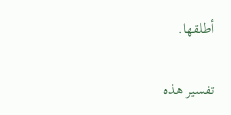أطلقها.

تفسير هذه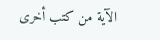الآية من كتب أخرى